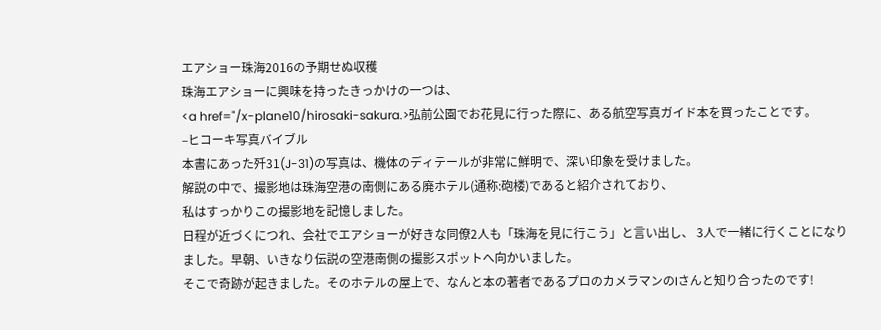エアショー珠海2016の予期せぬ収穫
珠海エアショーに興味を持ったきっかけの一つは、
<a href="/x-plane10/hirosaki-sakura.>弘前公園でお花見に行った際に、ある航空写真ガイド本を買ったことです。
–ヒコーキ写真バイブル
本書にあった歼31(J-31)の写真は、機体のディテールが非常に鮮明で、深い印象を受けました。
解説の中で、撮影地は珠海空港の南側にある廃ホテル(通称:砲楼)であると紹介されており、
私はすっかりこの撮影地を記憶しました。
日程が近づくにつれ、会社でエアショーが好きな同僚2人も「珠海を見に行こう」と言い出し、 3人で一緒に行くことになりました。早朝、いきなり伝説の空港南側の撮影スポットへ向かいました。
そこで奇跡が起きました。そのホテルの屋上で、なんと本の著者であるプロのカメラマンのIさんと知り合ったのです!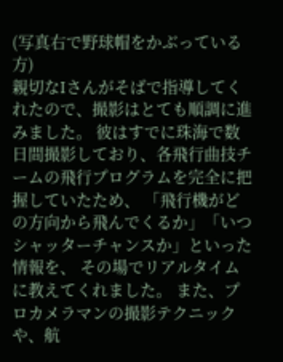(写真右で野球帽をかぶっている方)
親切なIさんがそばで指導してくれたので、撮影はとても順調に進みました。 彼はすでに珠海で数日間撮影しており、各飛行曲技チームの飛行プログラムを完全に把握していたため、 「飛行機がどの方向から飛んでくるか」「いつシャッターチャンスか」といった情報を、 その場でリアルタイムに教えてくれました。 また、プロカメラマンの撮影テクニックや、航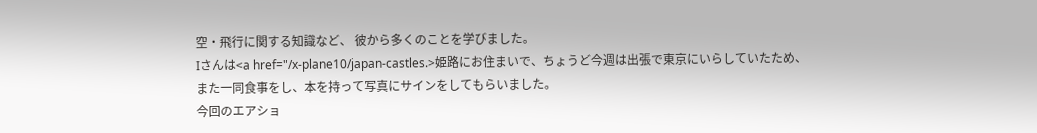空・飛行に関する知識など、 彼から多くのことを学びました。
Iさんは<a href="/x-plane10/japan-castles.>姫路にお住まいで、ちょうど今週は出張で東京にいらしていたため、
また一同食事をし、本を持って写真にサインをしてもらいました。
今回のエアショ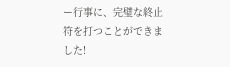ー行事に、完璧な終止符を打つことができました!